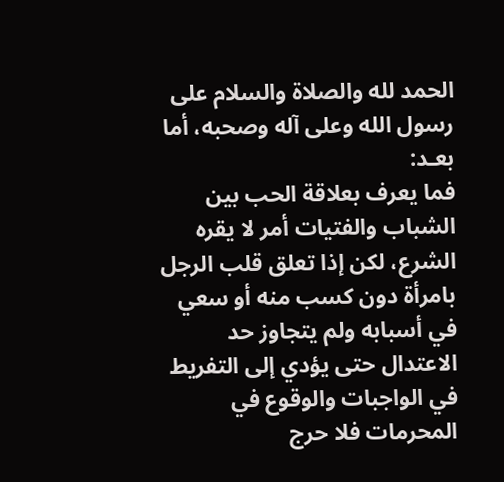الحمد لله والصلاة والسلام على رسول الله وعلى آله وصحبه، أما بعـد:
فما يعرف بعلاقة الحب بين الشباب والفتيات أمر لا يقره الشرع، لكن إذا تعلق قلب الرجل بامرأة دون كسب منه أو سعي في أسبابه ولم يتجاوز حد الاعتدال حتى يؤدي إلى التفريط في الواجبات والوقوع في المحرمات فلا حرج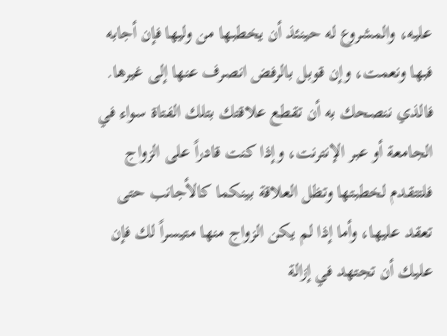عليه، والمشروع له حينئذ أن يخطبها من وليها فإن أجابه فبها ونعمت، وإن قوبل بالرفض انصرف عنها إلى غيرها.
فالذي ننصحك به أن تقطع علاقتك بتلك الفتاة سواء في الجامعة أو عبر الإنترنت، وإذا كنت قادراً على الزواج فلتتقدم لخطبتها وتظل العلاقة بينكما كالأجانب حتى تعقد عليها، وأما إذا لم يكن الزواج منها متيسراً لك فإن عليك أن تجتهد في إزالة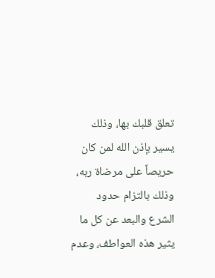تعلق قلبك بها، وذلك يسير بإذن الله لمن كان حريصاً على مرضاة ربه، وذلك بالتزام حدود الشرع والبعد عن كل ما يثير هذه العواطف، وعدم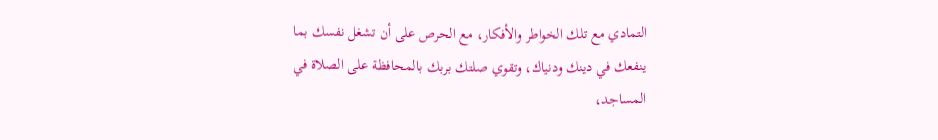التمادي مع تلك الخواطر والأفكار، مع الحرص على أن تشغل نفسك بما ينفعك في دينك ودنياك، وتقوي صلتك بربك بالمحافظة على الصلاة في المساجد،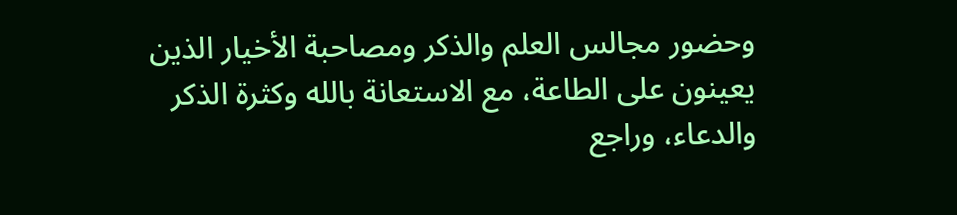وحضور مجالس العلم والذكر ومصاحبة الأخيار الذين يعينون على الطاعة، مع الاستعانة بالله وكثرة الذكر والدعاء، وراجع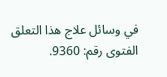في وسائل علاج هذا التعلق الفتوى رقم: 9360.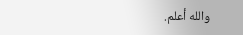والله أعلم.